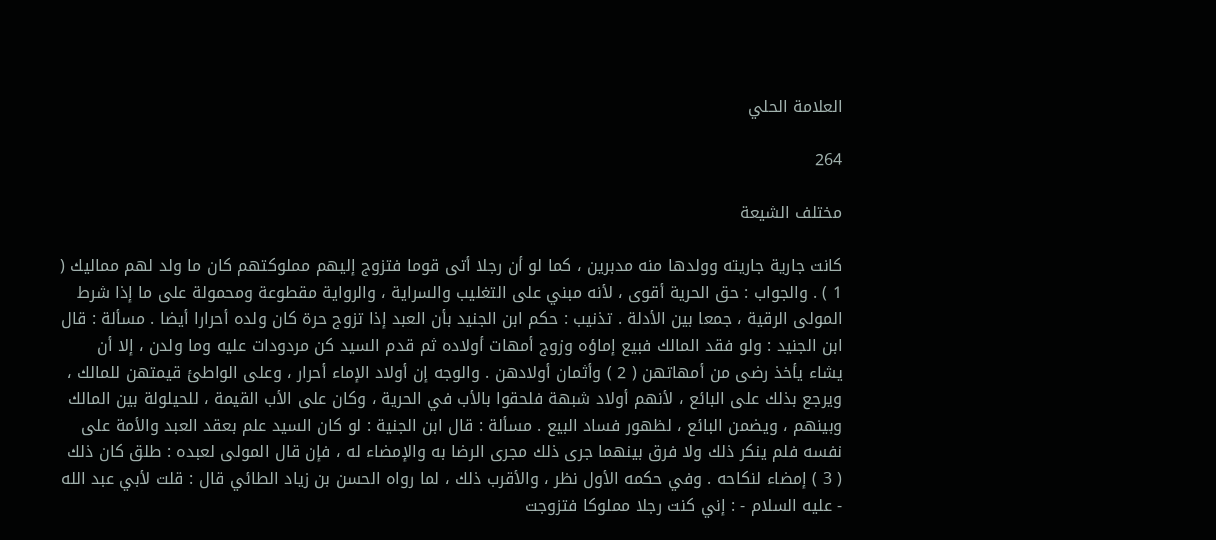العلامة الحلي

264

مختلف الشيعة

كانت جارية جاريته وولدها منه مدبرين ، كما لو أن رجلا أتى قوما فتزوج إليهم مملوكتهم كان ما ولد لهم مماليك ( 1 ) . والجواب : حق الحرية أقوى ، لأنه مبني على التغليب والسراية ، والرواية مقطوعة ومحمولة على ما إذا شرط المولى الرقية ، جمعا بين الأدلة . تذنيب : حكم ابن الجنيد بأن العبد إذا تزوج حرة كان ولده أحرارا أيضا . مسألة : قال ابن الجنيد : ولو فقد المالك فبيع إماؤه وزوج أمهات أولاده ثم قدم السيد كن مردودات عليه وما ولدن ، إلا أن يشاء يأخذ رضى من أمهاتهن ( 2 ) وأثمان أولادهن . والوجه إن أولاد الإماء أحرار ، وعلى الواطئ قيمتهن للمالك ، ويرجع بذلك على البائع ، لأنهم أولاد شبهة فلحقوا بالأب في الحرية ، وكان على الأب القيمة ، للحيلولة بين المالك وبينهم ، ويضمن البائع ، لظهور فساد البيع . مسألة : قال ابن الجنية : لو كان السيد علم بعقد العبد والأمة على نفسه فلم ينكر ذلك ولا فرق بينهما جرى ذلك مجرى الرضا به والإمضاء له ، فإن قال المولى لعبده : طلق كان ذلك ( 3 ) إمضاء لنكاحه . وفي حكمه الأول نظر ، والأقرب ذلك ، لما رواه الحسن بن زياد الطائي قال : قلت لأبي عبد الله - عليه السلام - : إني كنت رجلا مملوكا فتزوجت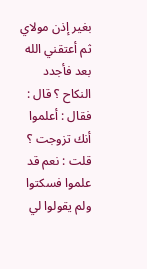بغير إذن مولاي ثم أعتقني الله بعد فأجدد النكاح ؟ قال : فقال : أعلموا أنك تزوجت ؟ قلت : نعم قد علموا فسكتوا ولم يقولوا لي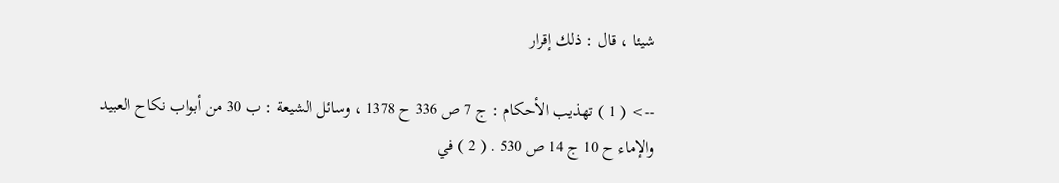شيئا ، قال : ذلك إقرار

--> ( 1 ) تهذيب الأحكام : ج 7 ص 336 ح 1378 ، وسائل الشيعة : ب 30 من أبواب نكاح العبيد والإماء ح 10 ج 14 ص 530 . ( 2 ) في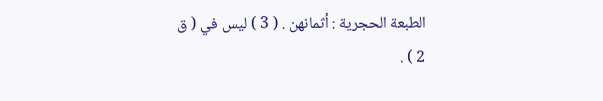الطبعة الحجرية : أثمانهن . ( 3 ) ليس في ( ق 2 ) .